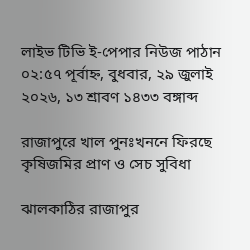লাইভ টিভি ই-পেপার নিউজ পাঠান
০২:৫৭ পূর্বাহ্ন, বুধবার, ২৯ জুলাই ২০২৬, ১৩ শ্রাবণ ১৪৩৩ বঙ্গাব্দ

রাজাপুরে খাল পুনঃখননে ফিরছে কৃষিজমির প্রাণ ও সেচ সুবিধা

ঝালকাঠির রাজাপুর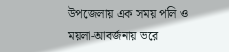উপজেলায় এক সময় পলি ও ময়লা-আবর্জনায় ভরে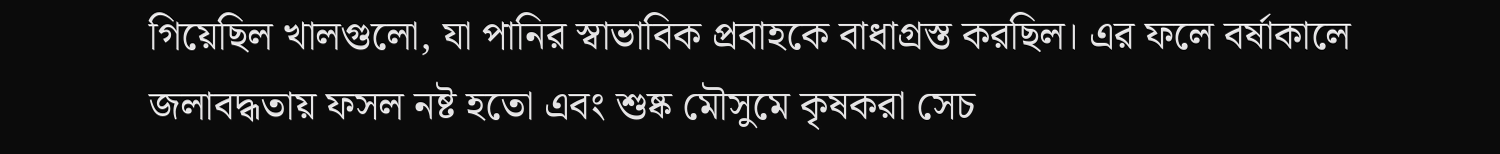গিয়েছিল খালগুলো, যা পানির স্বাভাবিক প্রবাহকে বাধাগ্রস্ত করছিল। এর ফলে বর্ষাকালে জলাবদ্ধতায় ফসল নষ্ট হতো এবং শুষ্ক মৌসুমে কৃষকরা সেচ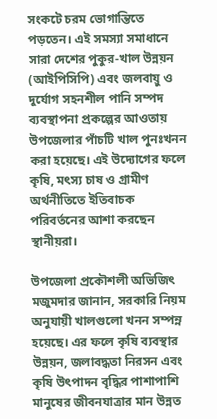সংকটে চরম ভোগান্তিতে পড়তেন। এই সমস্যা সমাধানে সারা দেশের পুকুর-খাল উন্নয়ন (আইপিসিপি) এবং জলবায়ু ও দুর্যোগ সহনশীল পানি সম্পদ ব্যবস্থাপনা প্রকল্পের আওতায় উপজেলার পাঁচটি খাল পুনঃখনন করা হয়েছে। এই উদ্যোগের ফলে কৃষি, মৎস্য চাষ ও গ্রামীণ অর্থনীতিতে ইতিবাচক পরিবর্তনের আশা করছেন স্থানীয়রা।

উপজেলা প্রকৌশলী অভিজিৎ মজুমদার জানান, সরকারি নিয়ম অনুযায়ী খালগুলো খনন সম্পন্ন হয়েছে। এর ফলে কৃষি ব্যবস্থার উন্নয়ন, জলাবদ্ধতা নিরসন এবং কৃষি উৎপাদন বৃদ্ধির পাশাপাশি মানুষের জীবনযাত্রার মান উন্নত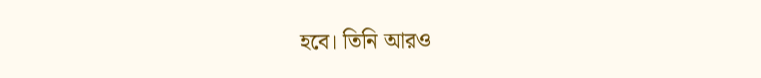হবে। তিনি আরও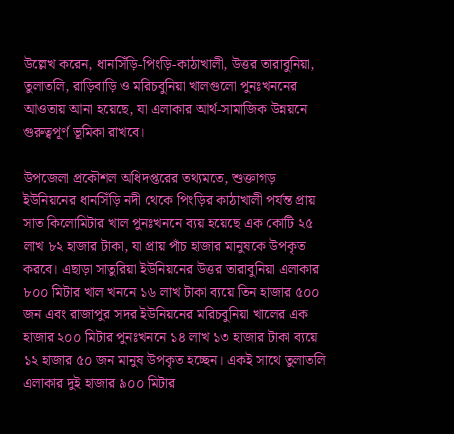উল্লেখ করেন, ধানসিঁড়ি-পিংড়ি-কাঠাখালী, উত্তর তারাবুনিয়া, তুলাতলি, রাড়িবাড়ি ও মরিচবুনিয়া খালগুলো পুনঃখননের আওতায় আনা হয়েছে, যা এলাকার আর্থ-সামাজিক উন্নয়নে গুরুত্বপূর্ণ ভূমিকা রাখবে।

উপজেলা প্রকৌশল অধিদপ্তরের তথ্যমতে, শুক্তাগড় ইউনিয়নের ধানসিঁড়ি নদী থেকে পিংড়ির কাঠাখালী পর্যন্ত প্রায় সাত কিলোমিটার খাল পুনঃখননে ব্যয় হয়েছে এক কোটি ২৫ লাখ ৮২ হাজার টাকা, যা প্রায় পাঁচ হাজার মানুষকে উপকৃত করবে। এছাড়া সাতুরিয়া ইউনিয়নের উত্তর তারাবুনিয়া এলাকার ৮০০ মিটার খাল খননে ১৬ লাখ টাকা ব্যয়ে তিন হাজার ৫০০ জন এবং রাজাপুর সদর ইউনিয়নের মরিচবুনিয়া খালের এক হাজার ২০০ মিটার পুনঃখননে ১৪ লাখ ১৩ হাজার টাকা ব্যয়ে ১২ হাজার ৫০ জন মানুষ উপকৃত হচ্ছেন। একই সাথে তুলাতলি এলাকার দুই হাজার ৯০০ মিটার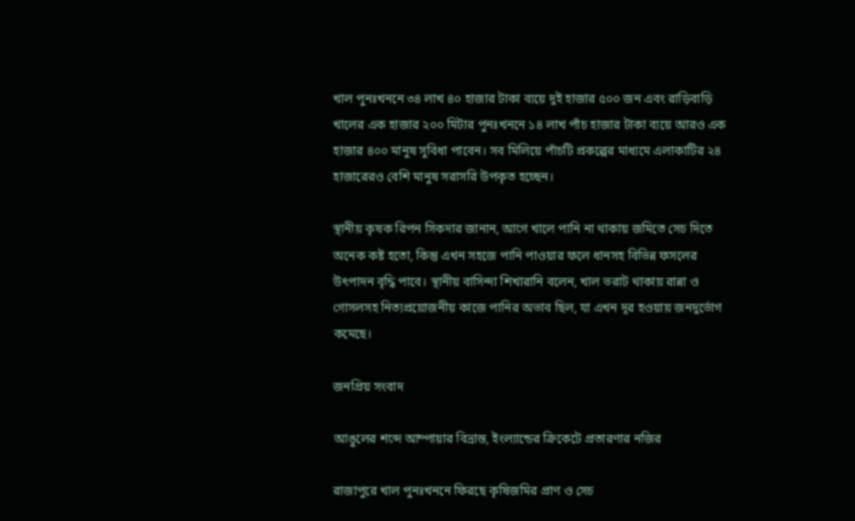খাল পুনঃখননে ৩৪ লাখ ৪০ হাজার টাকা ব্যয়ে দুই হাজার ৫০০ জন এবং রাড়িবাড়ি খালের এক হাজার ২০০ মিটার পুনঃখননে ১৪ লাখ পাঁচ হাজার টাকা ব্যয়ে আরও এক হাজার ৪০০ মানুষ সুবিধা পাবেন। সব মিলিয়ে পাঁচটি প্রকল্পের মাধ্যমে এলাকাটির ২৪ হাজারেরও বেশি মানুষ সরাসরি উপকৃত হচ্ছেন।

স্থানীয় কৃষক রিপন সিকদার জানান, আগে খালে পানি না থাকায় জমিতে সেচ দিতে অনেক কষ্ট হতো, কিন্তু এখন সহজে পানি পাওয়ার ফলে ধানসহ বিভিন্ন ফসলের উৎপাদন বৃদ্ধি পাবে। স্থানীয় বাসিন্দা শিখারানি বলেন, খাল ভরাট থাকায় রান্না ও গোসলসহ নিত্যপ্রয়োজনীয় কাজে পানির অভাব ছিল, যা এখন দূর হওয়ায় জনদুর্ভোগ কমেছে।

জনপ্রিয় সংবাদ

আঙুলের শব্দে আম্পায়ার বিভ্রান্ত, ইংল্যান্ডের ক্রিকেটে প্রতারণার নজির

রাজাপুরে খাল পুনঃখননে ফিরছে কৃষিজমির প্রাণ ও সেচ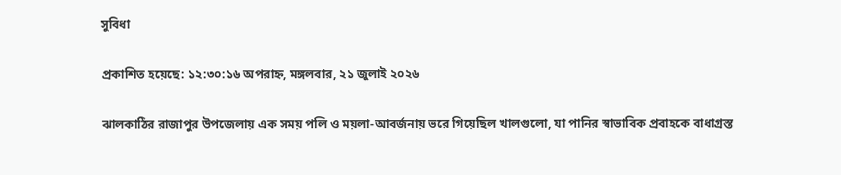সুবিধা

প্রকাশিত হয়েছে: ১২:৩০:১৬ অপরাহ্ন, মঙ্গলবার, ২১ জুলাই ২০২৬

ঝালকাঠির রাজাপুর উপজেলায় এক সময় পলি ও ময়লা-আবর্জনায় ভরে গিয়েছিল খালগুলো, যা পানির স্বাভাবিক প্রবাহকে বাধাগ্রস্ত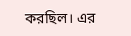করছিল। এর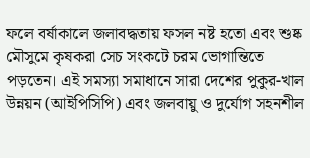ফলে বর্ষাকালে জলাবদ্ধতায় ফসল নষ্ট হতো এবং শুষ্ক মৌসুমে কৃষকরা সেচ সংকটে চরম ভোগান্তিতে পড়তেন। এই সমস্যা সমাধানে সারা দেশের পুকুর-খাল উন্নয়ন (আইপিসিপি) এবং জলবায়ু ও দুর্যোগ সহনশীল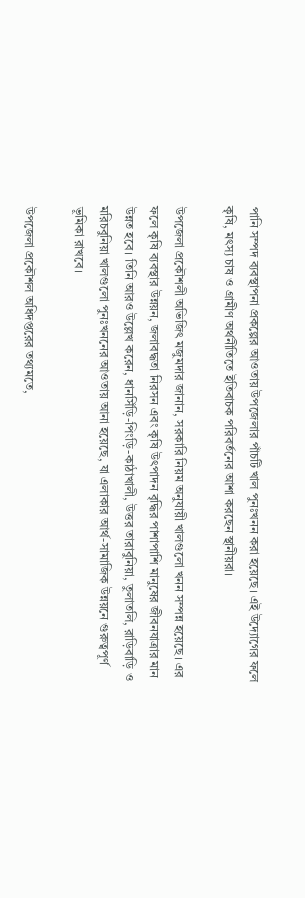পানি সম্পদ ব্যবস্থাপনা প্রকল্পের আওতায় উপজেলার পাঁচটি খাল পুনঃখনন করা হয়েছে। এই উদ্যোগের ফলে কৃষি, মৎস্য চাষ ও গ্রামীণ অর্থনীতিতে ইতিবাচক পরিবর্তনের আশা করছেন স্থানীয়রা।

উপজেলা প্রকৌশলী অভিজিৎ মজুমদার জানান, সরকারি নিয়ম অনুযায়ী খালগুলো খনন সম্পন্ন হয়েছে। এর ফলে কৃষি ব্যবস্থার উন্নয়ন, জলাবদ্ধতা নিরসন এবং কৃষি উৎপাদন বৃদ্ধির পাশাপাশি মানুষের জীবনযাত্রার মান উন্নত হবে। তিনি আরও উল্লেখ করেন, ধানসিঁড়ি-পিংড়ি-কাঠাখালী, উত্তর তারাবুনিয়া, তুলাতলি, রাড়িবাড়ি ও মরিচবুনিয়া খালগুলো পুনঃখননের আওতায় আনা হয়েছে, যা এলাকার আর্থ-সামাজিক উন্নয়নে গুরুত্বপূর্ণ ভূমিকা রাখবে।

উপজেলা প্রকৌশল অধিদপ্তরের তথ্যমতে,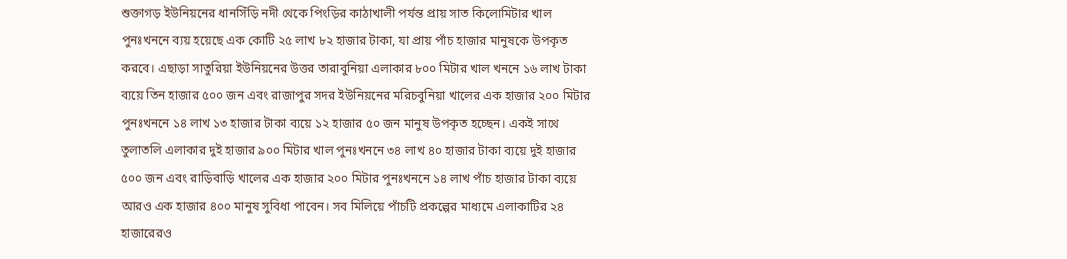শুক্তাগড় ইউনিয়নের ধানসিঁড়ি নদী থেকে পিংড়ির কাঠাখালী পর্যন্ত প্রায় সাত কিলোমিটার খাল পুনঃখননে ব্যয় হয়েছে এক কোটি ২৫ লাখ ৮২ হাজার টাকা, যা প্রায় পাঁচ হাজার মানুষকে উপকৃত করবে। এছাড়া সাতুরিয়া ইউনিয়নের উত্তর তারাবুনিয়া এলাকার ৮০০ মিটার খাল খননে ১৬ লাখ টাকা ব্যয়ে তিন হাজার ৫০০ জন এবং রাজাপুর সদর ইউনিয়নের মরিচবুনিয়া খালের এক হাজার ২০০ মিটার পুনঃখননে ১৪ লাখ ১৩ হাজার টাকা ব্যয়ে ১২ হাজার ৫০ জন মানুষ উপকৃত হচ্ছেন। একই সাথে তুলাতলি এলাকার দুই হাজার ৯০০ মিটার খাল পুনঃখননে ৩৪ লাখ ৪০ হাজার টাকা ব্যয়ে দুই হাজার ৫০০ জন এবং রাড়িবাড়ি খালের এক হাজার ২০০ মিটার পুনঃখননে ১৪ লাখ পাঁচ হাজার টাকা ব্যয়ে আরও এক হাজার ৪০০ মানুষ সুবিধা পাবেন। সব মিলিয়ে পাঁচটি প্রকল্পের মাধ্যমে এলাকাটির ২৪ হাজারেরও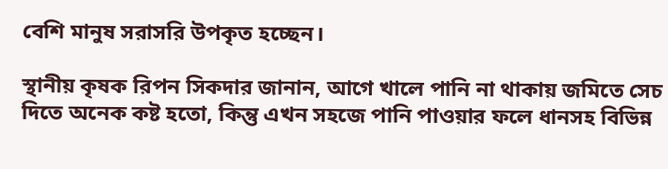বেশি মানুষ সরাসরি উপকৃত হচ্ছেন।

স্থানীয় কৃষক রিপন সিকদার জানান, আগে খালে পানি না থাকায় জমিতে সেচ দিতে অনেক কষ্ট হতো, কিন্তু এখন সহজে পানি পাওয়ার ফলে ধানসহ বিভিন্ন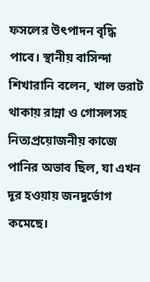ফসলের উৎপাদন বৃদ্ধি পাবে। স্থানীয় বাসিন্দা শিখারানি বলেন, খাল ভরাট থাকায় রান্না ও গোসলসহ নিত্যপ্রয়োজনীয় কাজে পানির অভাব ছিল, যা এখন দূর হওয়ায় জনদুর্ভোগ কমেছে।